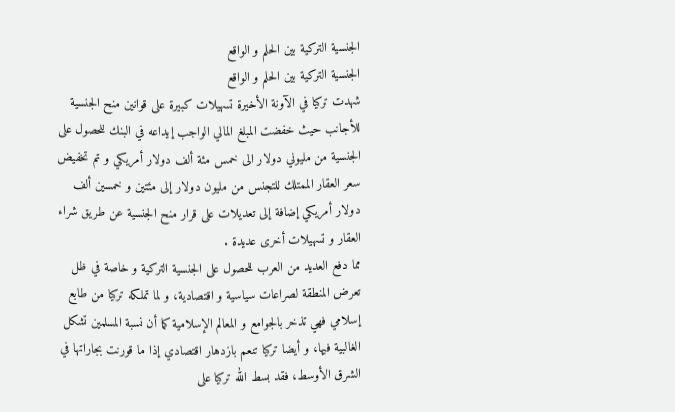الجنسية التركية بين الحلم و الواقع
الجنسية التركية بين الحلم و الواقع
شهدت تركيا في الآونة الأخيرة تسهيلات كبيرة على قوانين منح الجنسية للأجانب حيث خفضت المبلغ المالي الواجب إيداعه في البنك للحصول على الجنسية من مليوني دولار الى خمس مئة ألف دولار أمريكي و تم تخفيض سعر العقار الممتلك للتجنس من مليون دولار إلى مئتين و خمسين ألف دولار أمريكي إضافة إلى تعديلات على قرار منح الجنسية عن طريق شراء العقار و تسهيلات أخرى عديدة .
مما دفع العديد من العرب للحصول على الجنسية التركية و خاصة في ظل تعرض المنطقة لصراعات سياسية و اقتصادية، و لما تملكه تركيا من طابع إسلامي فهي تذخر بالجوامع و المعالم الإسلامية كما أن نسبة المسلمين تشكل الغالبية فيها، و أيضا تركيا تنعم بازدهار اقتصادي إذا ما قورنت بجاراتها في الشرق الأوسط، فقد بسط الله تركيا على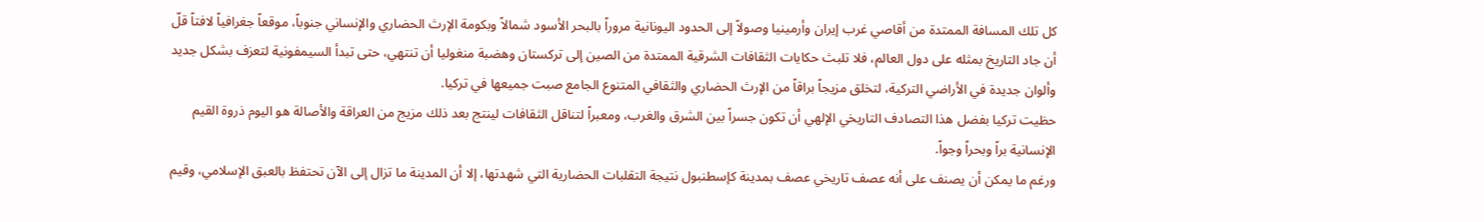كل تلك المسافة الممتدة من أقاصي غرب إيران وأرمينيا وصولاً إلى الحدود اليونانية مروراً بالبحر الأسود شمالاً وبكومة الإرث الحضاري والإنساني جنوباً، موقعاً جغرافياً لافتاً قلّ أن جاد التاريخ بمثله على دول العالم، فلا تلبث حكايات الثقافات الشرقية الممتدة من الصين إلى تركستان وهضبة منغوليا أن تنتهي، حتى تبدأ السيمفونية لتعزف بشكل جديد وألوان جديدة في الأراضي التركية، لتخلق مزيجاً براقاً من الإرث الحضاري والثقافي المتنوع الجامع صبت جميعها في تركيا.
حظيت تركيا بفضل هذا التصادف التاريخي الإلهي أن تكون جسراً بين الشرق والغرب، ومعبراً لتناقل الثقافات لينتج بعد ذلك مزيج من العراقة والأصالة هو اليوم ذروة القيم الإنسانية براً وبحراً وجواً.
ورغم ما يمكن أن يصنف على أنه عصف تاريخي عصف بمدينة كإسطنبول نتيجة التقلبات الحضارية التي شهدتها، إلا أن المدينة ما تزال إلى الآن تحتفظ بالعبق الإسلامي، وقيم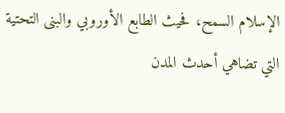الإسلام السمح، فحيث الطابع الأوروبي والبنى التحتية التي تضاهي أحدث المدن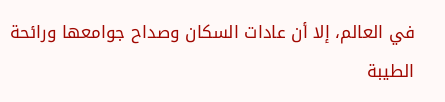في العالم، إلا أن عادات السكان وصداح جوامعها ورائحة الطيبة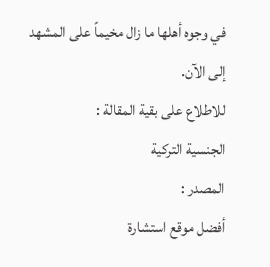في وجوه أهلها ما زال مخيماً على المشهد إلى الآن.
للاطلاع على بقية المقالة :
الجنسية التركية
المصدر :
أفضل موقع استشارة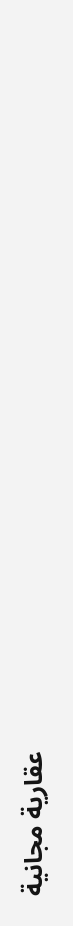عقارية مجانية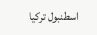اسطنبول تركيا